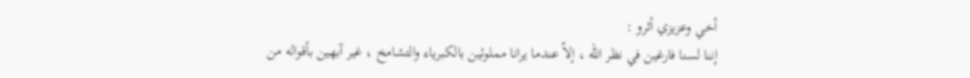أخي وعزيزي أثرو :
إننا لسنا فارغين في نظر الله ، إلاّ عندما يرانا مملوئين بالكبرياء والتشامخ ، غير آبهين بأقواله من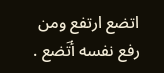اتضع ارتفع ومن رفع نفسه أتَضع .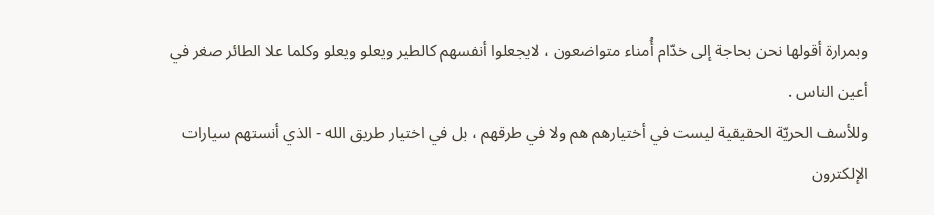وبمرارة أقولها نحن بحاجة إلى خدّام أُمناء متواضعون ، لايجعلوا أنفسهم كالطير ويعلو ويعلو وكلما علا الطائر صغر في أعين الناس .
وللأسف الحريّة الحقيقية ليست في أختيارهم هم ولا في طرقهم ، بل في اختيار طريق الله - الذي أنستهم سيارات الإلكترون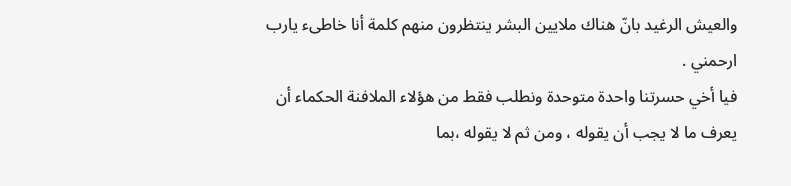والعيش الرغيد بانّ هناك ملايين البشر ينتظرون منهم كلمة أنا خاطىء يارب ارحمني .
فيا أخي حسرتنا واحدة متوحدة ونطلب فقط من هؤلاء الملافنة الحكماء أن يعرف ما لا يجب أن يقوله ، ومن ثم لا يقوله ،بما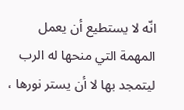انّه لا يستطيع أن يعمل المهمة التي منحها له الرب ليتمجد بها لا أن يستر نورها ،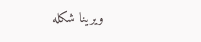ويرينا شكله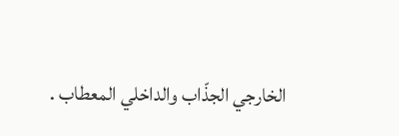الخارجي الجذّاب والداخلي المعطاب .